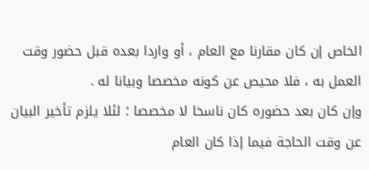الخاص إن كان مقارنا مع العام ، أو واردا بعده قبل حضور وقت العمل به ، فلا محيص عن كونه مخصصا وبيانا له .
وإن كان بعد حضوره كان ناسخا لا مخصصا ؛ لئلا يلزم تأخير البيان عن وقت الحاجة فيما إذا كان العام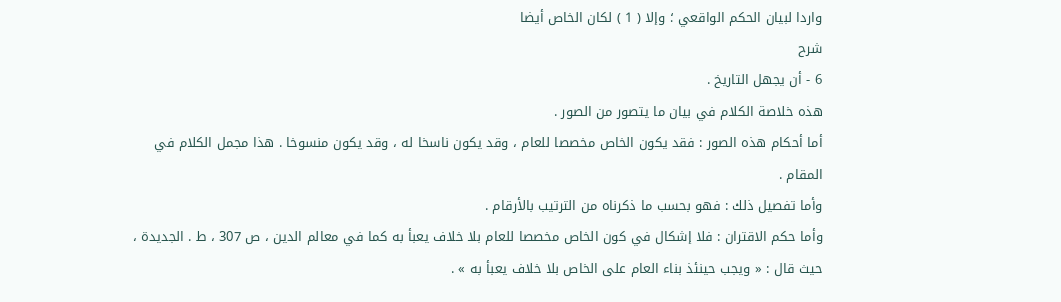واردا لبيان الحكم الواقعي ؛ وإلا ( 1 ) لكان الخاص أيضا
شرح
6 - أن يجهل التاريخ .
هذه خلاصة الكلام في بيان ما يتصور من الصور .
أما أحكام هذه الصور : فقد يكون الخاص مخصصا للعام ، وقد يكون ناسخا له ، وقد يكون منسوخا . هذا مجمل الكلام في المقام .
وأما تفصيل ذلك : فهو بحسب ما ذكرناه من الترتيب بالأرقام .
وأما حكم الاقتران : فلا إشكال في كون الخاص مخصصا للعام بلا خلاف يعبأ به كما في معالم الدين ، ص 307 ، ط . الجديدة ، حيث قال : « ويجب حينئذ بناء العام على الخاص بلا خلاف يعبأ به » .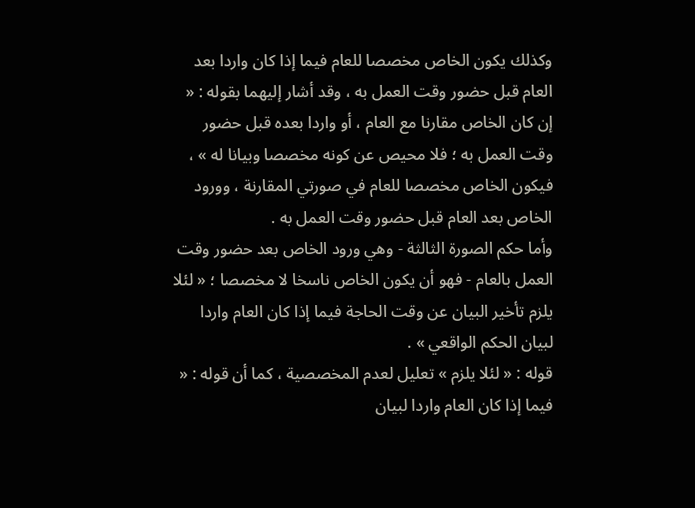وكذلك يكون الخاص مخصصا للعام فيما إذا كان واردا بعد العام قبل حضور وقت العمل به ، وقد أشار إليهما بقوله : « إن كان الخاص مقارنا مع العام ، أو واردا بعده قبل حضور وقت العمل به ؛ فلا محيص عن كونه مخصصا وبيانا له » ، فيكون الخاص مخصصا للعام في صورتي المقارنة ، وورود الخاص بعد العام قبل حضور وقت العمل به .
وأما حكم الصورة الثالثة - وهي ورود الخاص بعد حضور وقت العمل بالعام - فهو أن يكون الخاص ناسخا لا مخصصا ؛ « لئلا يلزم تأخير البيان عن وقت الحاجة فيما إذا كان العام واردا لبيان الحكم الواقعي » .
قوله : « لئلا يلزم » تعليل لعدم المخصصية ، كما أن قوله : « فيما إذا كان العام واردا لبيان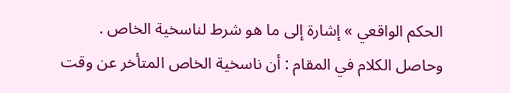الحكم الواقعي » إشارة إلى ما هو شرط لناسخية الخاص .
وحاصل الكلام في المقام : أن ناسخية الخاص المتأخر عن وقت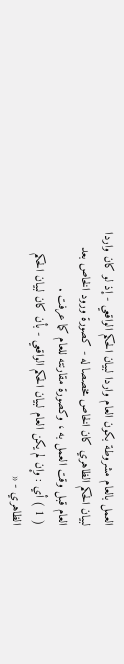العمل بالعام مشروطة بكون العام واردا لبيان الحكم الواقعي - إذ لو كان واردا لبيان الحكم الظاهري كان الخاص مخصصا له - كصورة ورود الخاص بعد العام قبل وقت العمل به ، وكصورة مقارنته للعام كما عرفت .
( 1 ) أي : وإن لم يكن العام لبيان الحكم الواقعي - بأن كان لبيان الحكم الظاهري - «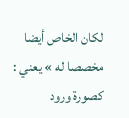لكان الخاص أيضا مخصصا له » يعني : كصورة ورود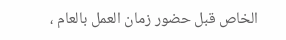الخاص قبل حضور زمان العمل بالعام ،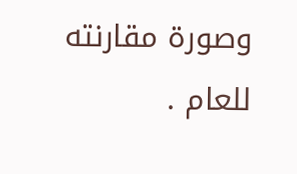وصورة مقارنته للعام .